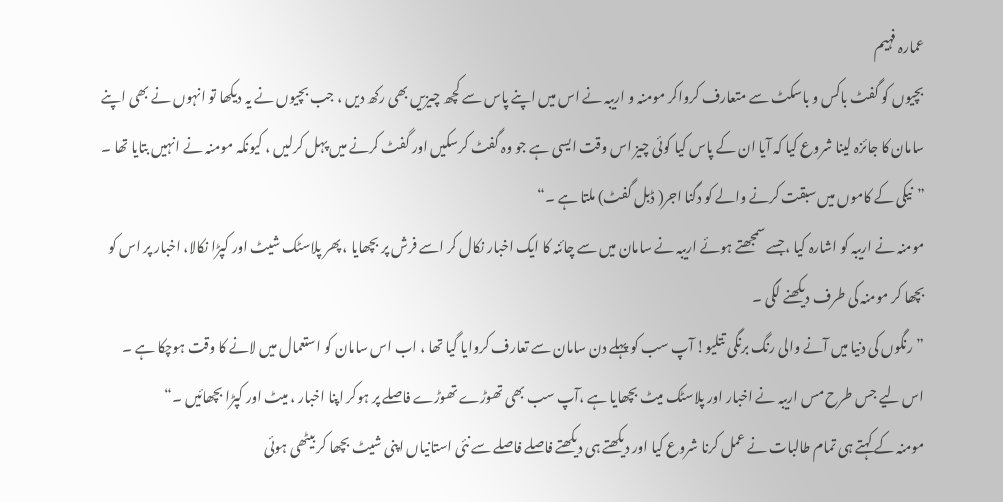عمارہ فہیم
بچیوں کو گفٹ باکس و باسکٹ سے متعارف کرواکر مومنہ و اریبہ نے اس میں اپنے پاس سے کچھ چیزیں بھی رکھ دیں ، جب بچیوں نے یہ دیکھا تو انہوں نے بھی اپنے سامان کا جائزہ لینا شروع کیا کہ آیا ان کے پاس کیا کوئی چیز اس وقت ایسی ہے جو وہ گفٹ کرسکیں اور گفٹ کرنے میں پہل کرلیں ، کیونکہ مومنہ نے انہیں بتایا تھا ۔
”نیکی کے کاموں میں سبقت کرنے والے کو دگنا اجر( ڈبل گفٹ) ملتا ہے ۔“
مومنہ نے اریبہ کو اشارہ کیا ،جسے سمجھتے ہوئے اریبہ نے سامان میں سے چائنہ کا ایک اخبار نکال کر اسے فرش پر بچھایا ، پھر پلاسٹک شیٹ اور کپڑا نکالا، اخبار پر اس کو بچھا کر مومنہ کی طرف دیکھنے لگی ۔
”رنگوں کی دنیا میں آنے والی رنگ برنگی تتلیو! آپ سب کو پہلے دن سامان سے تعارف کروایا گیا تھا ، اب اس سامان کو استعمال میں لانے کا وقت ہوچکا ہے ۔
اس لیے جس طرح مس اریبہ نے اخبار اور پلاسٹک میٹ بچھایا ہے ،آپ سب بھی تھوڑے تھوڑے فاصلے پر ہوکر اپنا اخبار ، میٹ اور کپڑا بچھائیں ۔“
مومنہ کے کہتے ہی تمام طالبات نے عمل کرنا شروع کیا اور دیکھتے ہی دیکھتے فاصلے فاصلے سے نئی استانیاں اپنی شیٹ بچھا کر بیٹھی ہوئی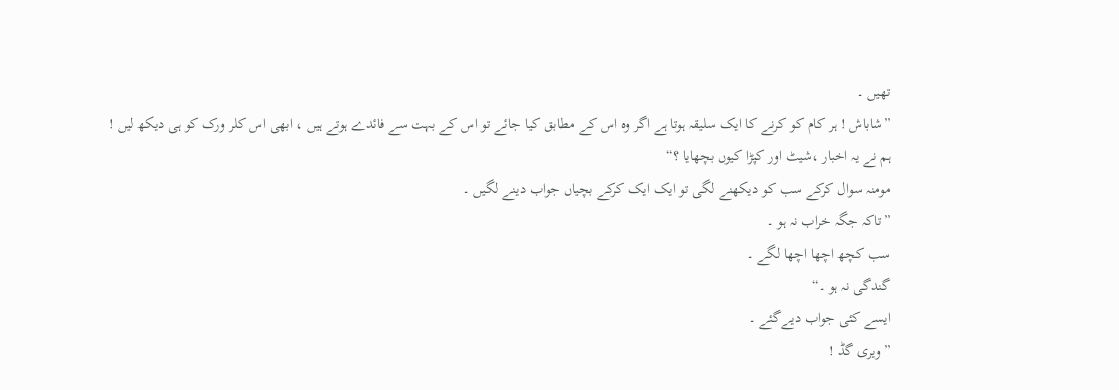تھیں ۔
”شاباش ! ہر کام کو کرنے کا ایک سلیقہ ہوتا ہے اگر وہ اس کے مطابق کیا جائے تو اس کے بہت سے فائدے ہوتے ہیں ، ابھی اس کلر ورک کو ہی دیکھ لیں !
ہم نے یہ اخبار ،شیٹ اور کپڑا کیوں بچھایا ؟“
مومنہ سوال کرکے سب کو دیکھنے لگی تو ایک ایک کرکے بچیاں جواب دینے لگیں ۔
”تاکہ جگہ خراب نہ ہو ۔
سب کچھ اچھا اچھا لگے ۔
گندگی نہ ہو ۔“
ایسے کئی جواب دیےگئے ۔
”ویری گڈ !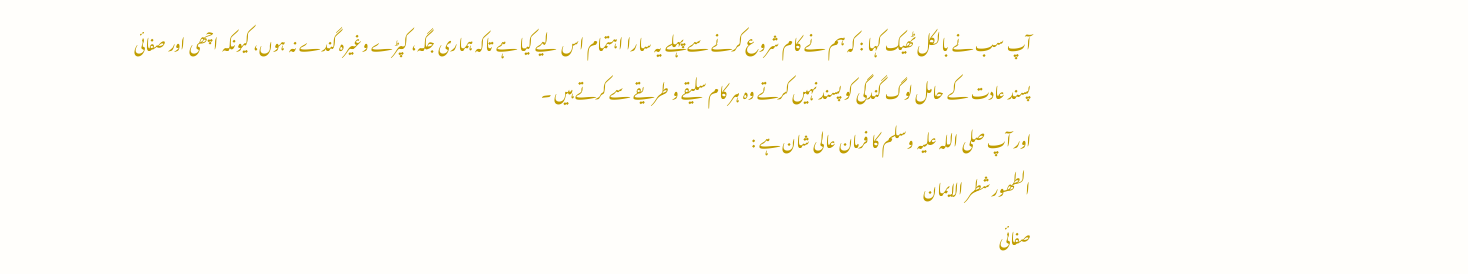آپ سب نے بالکل ٹھیک کہا : کہ ہم نے کام شروع کرنے سے پہلے یہ سارا اہتمام اس لیے کیا ہے تاکہ ہماری جگہ، کپڑے وغیرہ گندے نہ ہوں، کیونکہ اچھی اور صفائی پسند عادت کے حامل لوگ گندگی کو پسند نہیں کرتے وہ ہر کام سلیقے و طریقے سے کرتے ہیں ۔
اور آپ صلی اللہ علیہ وسلم کا فرمان عالی شان ہے :
الطھور شطر الایمان
صفائی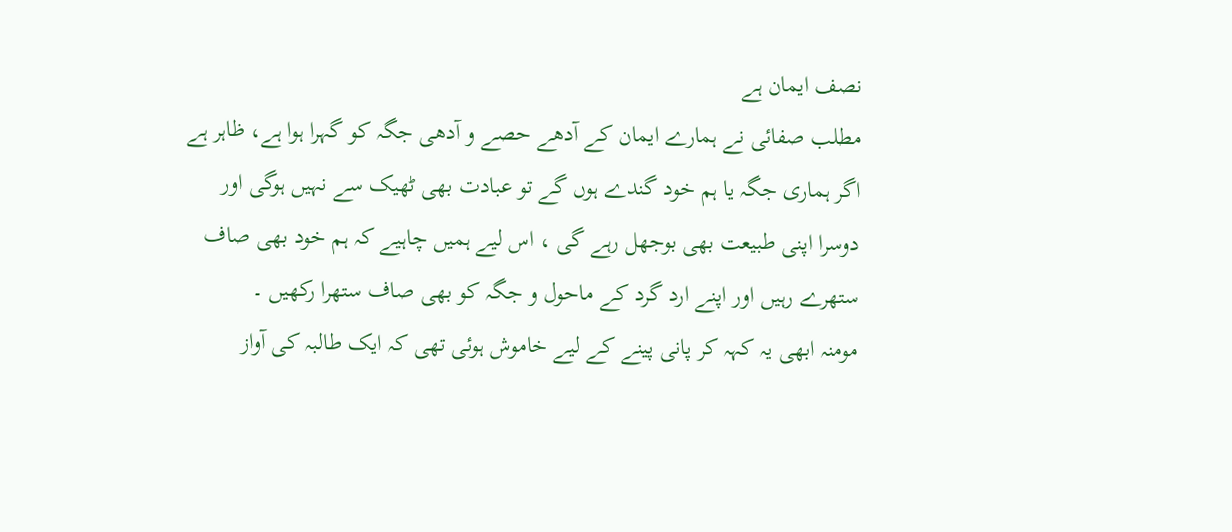نصف ایمان ہے
مطلب صفائی نے ہمارے ایمان کے آدھے حصے و آدھی جگہ کو گہرا ہوا ہے، ظاہر ہے اگر ہماری جگہ یا ہم خود گندے ہوں گے تو عبادت بھی ٹھیک سے نہیں ہوگی اور دوسرا اپنی طبیعت بھی بوجھل رہے گی ، اس لیے ہمیں چاہیے کہ ہم خود بھی صاف ستھرے رہیں اور اپنے ارد گرد کے ماحول و جگہ کو بھی صاف ستھرا رکھیں ۔
مومنہ ابھی یہ کہہ کر پانی پینے کے لیے خاموش ہوئی تھی کہ ایک طالبہ کی آواز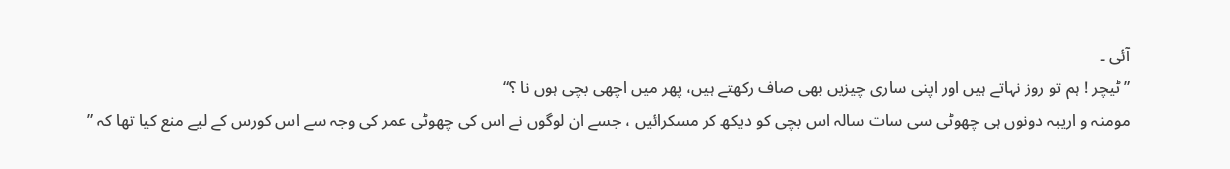آئی ۔
”ٹیچر ! ہم تو روز نہاتے ہیں اور اپنی ساری چیزیں بھی صاف رکھتے ہیں، پھر میں اچھی بچی ہوں نا ؟“
مومنہ و اریبہ دونوں ہی چھوٹی سی سات سالہ اس بچی کو دیکھ کر مسکرائیں ، جسے ان لوگوں نے اس کی چھوٹی عمر کی وجہ سے اس کورس کے لیے منع کیا تھا کہ ”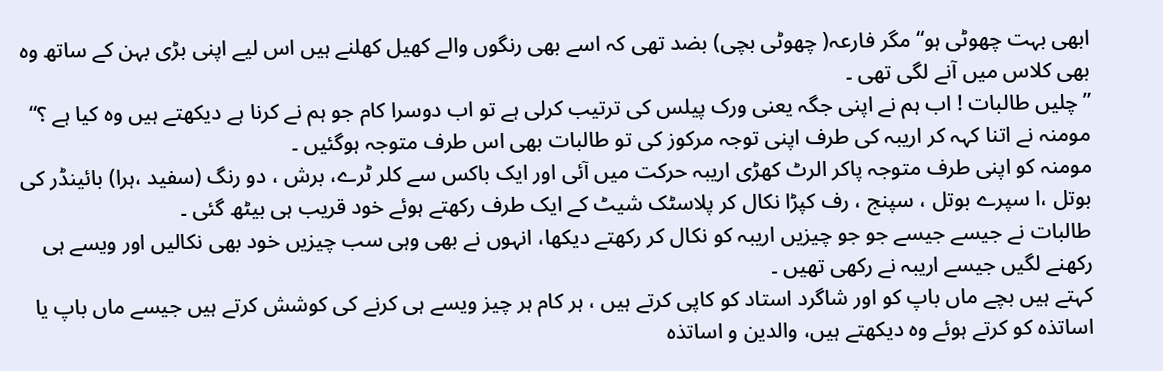ابھی بہت چھوٹی ہو“مگر فارعہ( چھوٹی بچی) بضد تھی کہ اسے بھی رنگوں والے کھیل کھلنے ہیں اس لیے اپنی بڑی بہن کے ساتھ وہ بھی کلاس میں آنے لگی تھی ۔
”چلیں طالبات ! اب ہم نے اپنی جگہ یعنی ورک پیلس کی ترتیب کرلی ہے تو اب دوسرا کام جو ہم نے کرنا ہے دیکھتے ہیں وہ کیا ہے ؟“
مومنہ نے اتنا کہہ کر اریبہ کی طرف اپنی توجہ مرکوز کی تو طالبات بھی اس طرف متوجہ ہوگئیں ۔
مومنہ کو اپنی طرف متوجہ پاکر الرٹ کھڑی اریبہ حرکت میں آئی اور ایک باکس سے کلر ٹرے، برش ، دو رنگ (سفید ،ہرا) بائینڈر کی بوتل ،ا سپرے بوتل ، سپنج ، رف کپڑا نکال کر پلاسٹک شیٹ کے ایک طرف رکھتے ہوئے خود قریب ہی بیٹھ گئی ۔
طالبات نے جیسے جیسے جو جو چیزیں اریبہ کو نکال کر رکھتے دیکھا، انہوں نے بھی وہی سب چیزیں خود بھی نکالیں اور ویسے ہی رکھنے لگیں جیسے اریبہ نے رکھی تھیں ۔
کہتے ہیں بچے ماں باپ کو اور شاگرد استاد کو کاپی کرتے ہیں ، ہر کام ہر چیز ویسے ہی کرنے کی کوشش کرتے ہیں جیسے ماں باپ یا اساتذہ کو کرتے ہوئے وہ دیکھتے ہیں، والدین و اساتذہ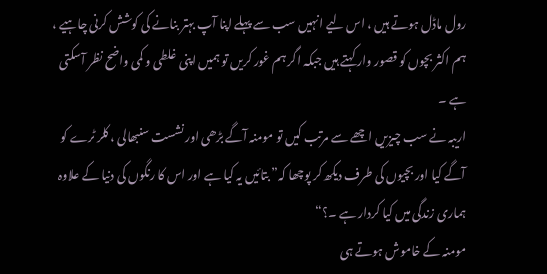رول ماڈل ہوتے ہیں ، اس لیے انہیں سب سے پہلے اپنا آپ بہتر بنانے کی کوشش کرنی چاہیے ، ہم اکثر بچوں کو قصور وار کہتے ہیں جبکہ اگر ہم غور کریں تو ہمیں اپنی غلطی و کمی واضح نظر آسکتی ہے ۔
اریبہ نے سب چیزیں اچھے سے مرتب کیں تو مومنہ آگے بڑھی اور نشست سنبھالی ، کلر ٹرے کو آگے کیا اور بچیوں کی طرف دیکھ کر پوچھا کہ” بتائیں یہ کیا ہے اور اس کا رنگوں کی دنیا کے علاوہ ہماری زندگی میں کیا کردار ہے ۔؟“
مومنہ کے خاموش ہوتے ہی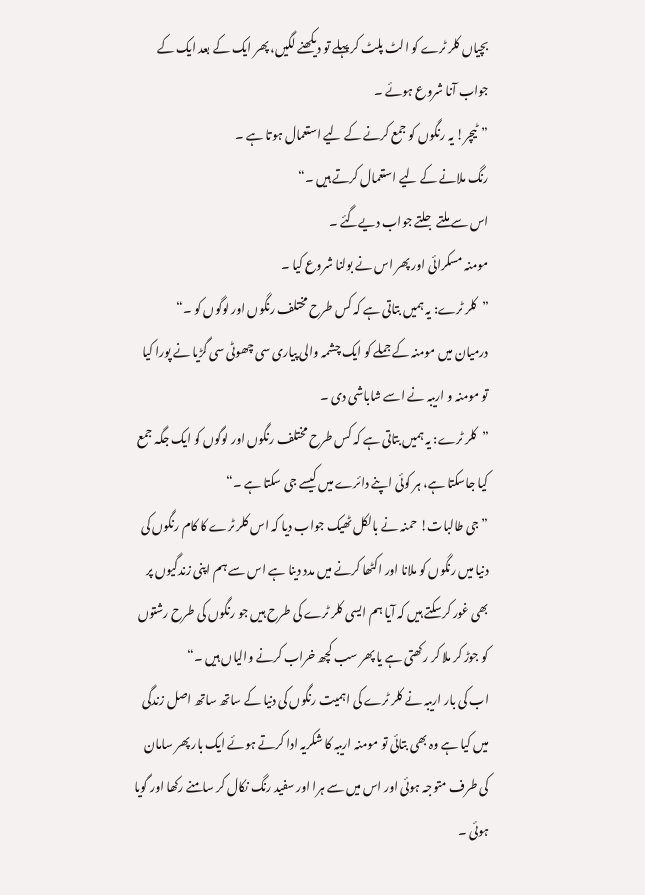بچیاں کلر ٹرے کو الٹ پلٹ کر پہلے تو دیکھنے لگیں، پھر ایک کے بعد ایک کے جواب آنا شروع ہوئے ۔
”ٹیچر! یہ رنگوں کو جمع کرنے کے لیے استعمال ہوتا ہے ۔
رنگ ملانے کے لیے استعمال کرتے ہیں ۔“
اس سے ملتے جلتے جواب دیےگئے ۔
مومنہ مسکرائی اور پھر اس نے بولنا شروع کیا ۔
”کلر ٹرے: یہ ہمیں بتاتی ہے کہ کس طرح مختلف رنگوں اور لوگوں کو ۔“
درمیان میں مومنہ کے جملے کو ایک چشمہ والی پیاری سی چھوٹی سی گڑیا نے پورا کیا تو مومنہ و اریبہ نے اسے شاباشی دی ۔
”کلر ٹرے: یہ ہمیں بتاتی ہے کہ کس طرح مختلف رنگوں اور لوگوں کو ایک جگہ جمع کیا جاسکتا ہے، ہر کوئی اپنے دائرے میں کیسے جی سکتا ہے ۔“
”جی طالبات! حمنہ نے بالکل ٹھیک جواب دیا کہ اس کلر ٹرے کا کام رنگوں کی دنیا میں رنگوں کو ملانا اور اکٹھا کرنے میں مدد دینا ہے اس سے ہم اپنی زندگیوں پر بھی غور کرسکتے ہیں کہ آیا ہم ایسی کلر ٹرے کی طرح ہیں جو رنگوں کی طرح رشتوں کو جوڑ کر ملا کر رکھتی ہے یا پھر سب کچھ خراب کرنے والیاں ہیں ۔“
اب کی بار اریبہ نے کلر ٹرے کی اہمیت رنگوں کی دنیا کے ساتھ ساتھ اصل زندگی میں کیا ہے وہ بھی بتائی تو مومنہ اریبہ کا شکریہ ادا کرتے ہوئے ایک بار پھر سامان کی طرف متوجہ ہوئی اور اس میں سے ہرا اور سفید رنگ نکال کر سامنے رکھا اور گویا ہوئی ۔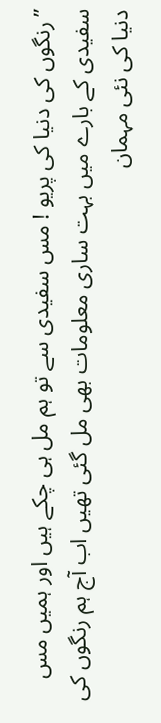”رنگوں کی دنیا کی پریو ! مس سفیدی سے تو ہم مل ہی چکے ہیں اور ہمیں مس سفیدی کے بارے میں بہت ساری معلومات بھی مل گئی تھیں اب آج ہم رنگوں کی دنیا کی نئی مہمان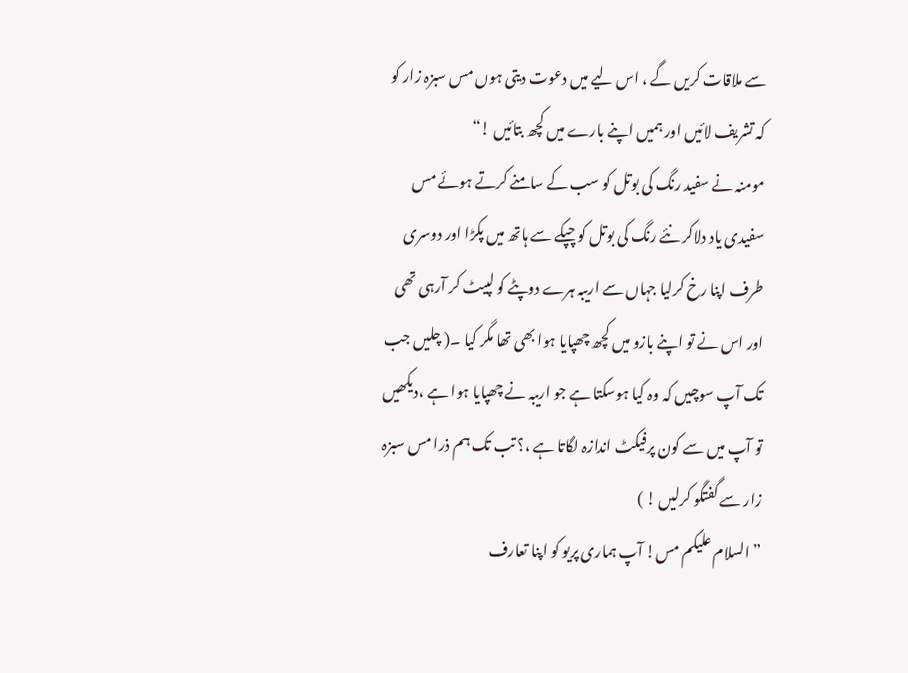سے ملاقات کریں گے ، اس لیے میں دعوت دیتی ہوں مس سبزہ زار کو کہ تشریف لائیں اور ہمیں اپنے بارے میں کچھ بتائیں !“
مومنہ نے سفید رنگ کی بوتل کو سب کے سامنے کرتے ہوئے مس سفیدی یاد دلاکر نئے رنگ کی بوتل کو چپکے سے ہاتھ میں پکڑا اور دوسری طرف اپنا رخ کرلیا جہاں سے اریبہ ہرے دوپٹے کو لپیٹ کر آرہی تھی اور اس نے تو اپنے بازو میں کچھ چھپایا ہوا بھی تھا مگر کیا ۔( چلیں جب تک آپ سوچیں کہ وہ کیا ہوسکتا ہے جو اریبہ نے چھپایا ہوا ہے ،دیکھیں تو آپ میں سے کون پرفیکٹ اندازہ لگاتا ہے ،؟ تب تک ہم ذرا مس سبزہ زار سے گفتگو کرلیں ! )
”السلام علیکم مس! آپ ہماری پریو کو اپنا تعارف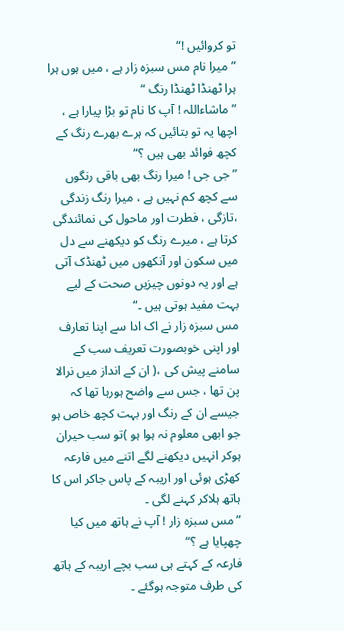تو کروائیں !“
”میرا نام مس سبزہ زار ہے ، میں ہوں ہرا ہرا ٹھنڈا ٹھنڈا رنگ “
”ماشاءاللہ ! آپ کا نام تو بڑا پیارا ہے ، اچھا یہ تو بتائیں کہ ہرے بھرے رنگ کے کچھ فوائد بھی ہیں ؟“
”جی جی ! میرا رنگ بھی باقی رنگوں سے کچھ کم نہیں ہے ، میرا رنگ زندگی ،تازگی ، فطرت اور ماحول کی نمائندگی کرتا ہے ، میرے رنگ کو دیکھنے سے دل میں سکون اور آنکھوں میں ٹھنڈک آتی ہے اور یہ دونوں چیزیں صحت کے لیے بہت مفید ہوتی ہیں ۔“
مس سبزہ زار نے اک ادا سے اپنا تعارف اور اپنی خوبصورت تعریف سب کے سامنے پیش کی ،( ان کے انداز میں نرالا پن تھا ، جس سے واضح ہورہا تھا کہ جیسے ان کے رنگ اور بہت کچھ خاص ہو جو ابھی معلوم نہ ہوا ہو )تو سب حیران ہوکر انہیں دیکھنے لگے اتنے میں فارعہ کھڑی ہوئی اور اریبہ کے پاس جاکر اس کا ہاتھ ہلاکر کہنے لگی ۔
”مس سبزہ زار ! آپ نے ہاتھ میں کیا چھپایا ہے ؟“
فارعہ کے کہتے ہی سب بچے اریبہ کے ہاتھ کی طرف متوجہ ہوگئے ۔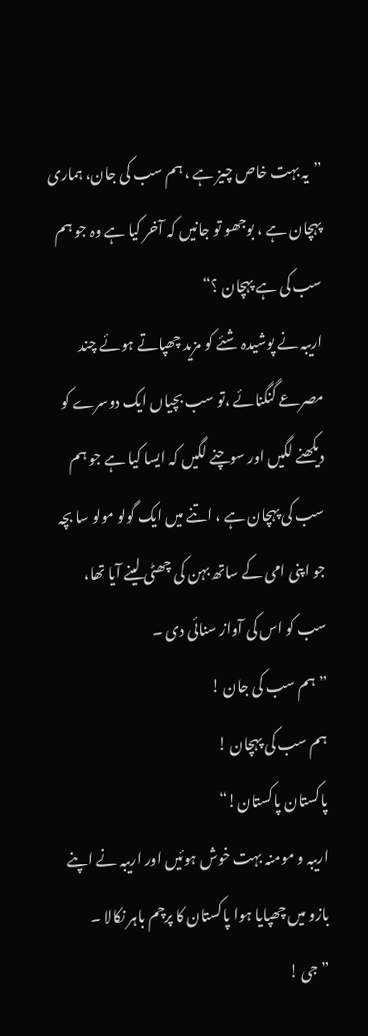”یہ بہت خاص چیز ہے ، ہم سب کی جان، ہماری پہچان ہے ، بوجھو تو جانیں کہ آخر کیا ہے وہ جو ہم سب کی ہے پہچان ؟“
اریبہ نے پوشیدہ شئے کو مزید چھپاتے ہوئے چند مصرعے گنگنائے ،تو سب بچیاں ایک دوسرے کو دیکھنے لگیں اور سوچنے لگیں کہ ایسا کیا ہے جو ہم سب کی پہچان ہے ، اتنے میں ایک گولو مولو سا بچہ جو اپنی امی کے ساتھ بہن کی چھٹی لینے آیا تھا، سب کو اس کی آواز سنائی دی ۔
”ہم سب کی جان !
ہم سب کی پہچان !
پاکستان پاکستان!“
اریبہ و مومنہ بہت خوش ہوئیں اور اریبہ نے اپنے بازو میں چھپایا ہوا پاکستان کا پرچم باہر نکالا ۔
”جی !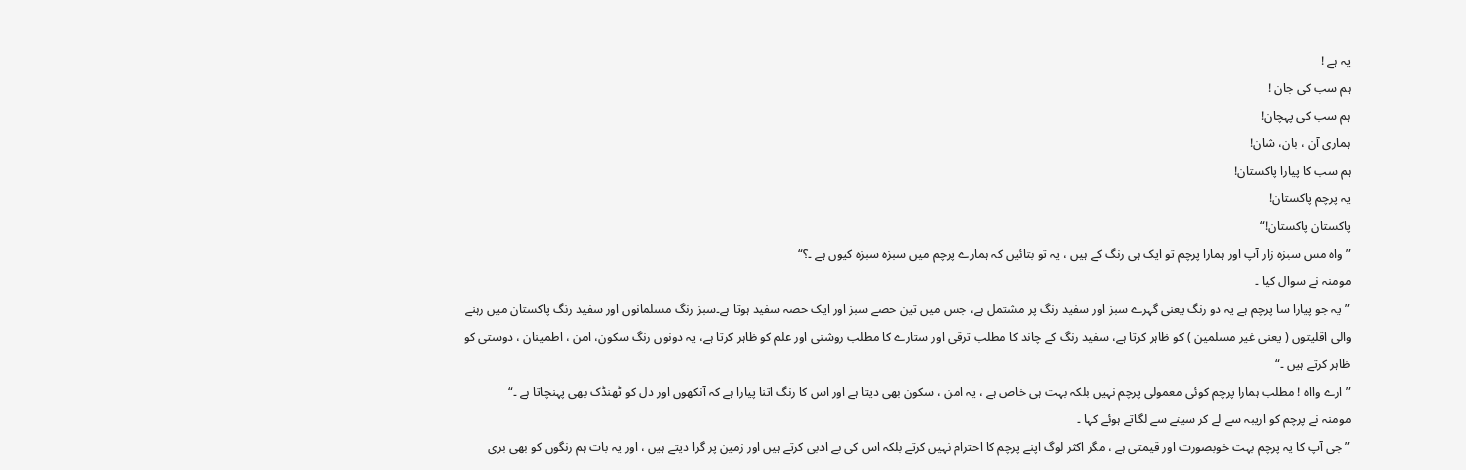یہ ہے !
ہم سب کی جان !
ہم سب کی پہچان!
ہماری آن ، بان، شان!
ہم سب کا پیارا پاکستان!
یہ پرچم پاکستان!
پاکستان پاکستان!“
”واہ مس سبزہ زار آپ اور ہمارا پرچم تو ایک ہی رنگ کے ہیں ، یہ تو بتائیں کہ ہمارے پرچم میں سبزہ سبزہ کیوں ہے ۔؟“
مومنہ نے سوال کیا ۔
”یہ جو پیارا سا پرچم ہے یہ دو رنگ یعنی گہرے سبز اور سفید رنگ پر مشتمل ہے، جس میں تین حصے سبز اور ایک حصہ سفید ہوتا ہے۔سبز رنگ مسلمانوں اور سفید رنگ پاکستان میں رہنے والی اقلیتوں ( یعنی غیر مسلمین ) کو ظاہر کرتا ہے، سفید رنگ کے چاند کا مطلب ترقی اور ستارے کا مطلب روشنی اور علم کو ظاہر کرتا ہے، یہ دونوں رنگ سکون، امن ، اطمینان ، دوستی کو ظاہر کرتے ہیں ۔“
”ارے وااہ ! مطلب ہمارا پرچم کوئی معمولی پرچم نہیں بلکہ بہت ہی خاص ہے ، یہ امن ، سکون بھی دیتا ہے اور اس کا رنگ اتنا پیارا ہے کہ آنکھوں اور دل کو ٹھنڈک بھی پہنچاتا ہے ۔“
مومنہ نے پرچم کو اریبہ سے لے کر سینے سے لگاتے ہوئے کہا ۔
”جی آپ کا یہ پرچم بہت خوبصورت اور قیمتی ہے ، مگر اکثر لوگ اپنے پرچم کا احترام نہیں کرتے بلکہ اس کی بے ادبی کرتے ہیں اور زمین پر گرا دیتے ہیں ، اور یہ بات ہم رنگوں کو بھی بری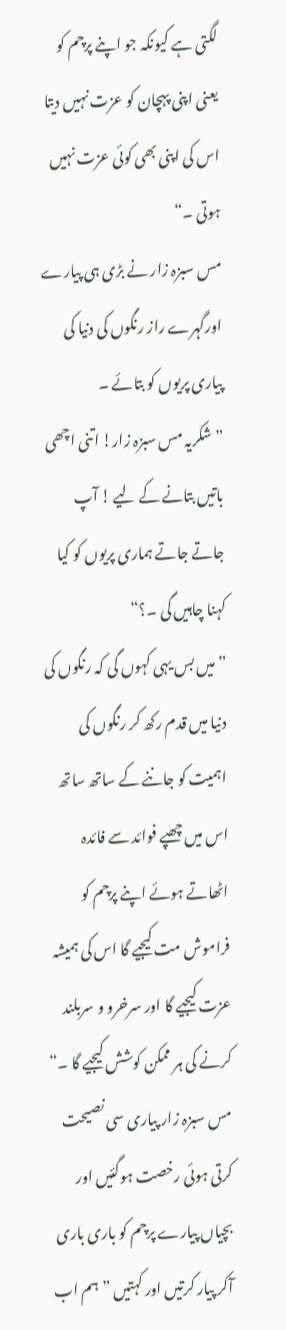لگتی ہے کیونکہ جو اپنے پرچم کو یعنی اپنی پہچان کو عزت نہیں دیتا اس کی اپنی بھی کوئی عزت نہیں ہوتی ۔“
مس سبزہ زار نے بڑی ہی پیارے اورگہرے راز رنگوں کی دنیا کی پیاری پریوں کو بتائے ۔
”شکریہ مس سبزہ زار! اتنی اچھی باتیں بتانے کے لیے ! آپ جاتے جاتے ہماری پریوں کو کیا کہنا چاہیں گی ۔؟“
”میں بس یہی کہوں گی کہ رنگوں کی دنیا میں قدم رکھ کر رنگوں کی اہمیت کو جاننے کے ساتھ ساتھ اس میں چھپے فوائد سے فائدہ اٹھاتے ہوئے اپنے پرچم کو فراموش مت کیجیے گا اس کی ہمیشہ عزت کیجیے گا اور سرخرو و سربلند کرنے کی ہر ممکن کوشش کیجیے گا ۔“
مس سبزہ زار پیاری سی نصیحت کرتی ہوئی رخصت ہوگئیں اور بچیاں پیارے پرچم کو باری باری آکر پیار کرتیں اور کہتیں ”ہم اب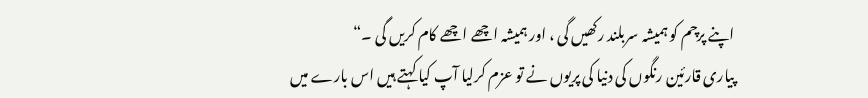اپنے پرچم کو ہمیشہ سربلند رکھیں گی ، اور ہمیشہ اچھے اچھے کام کریں گی ۔“
پیاری قارئین رنگوں کی دنیا کی پریوں نے تو عزم کرلیا آپ کیا کہتے ہیں اس بارے میں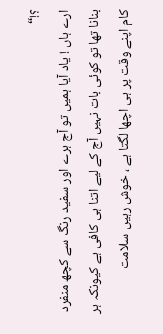؟!“
ارے ہاں ! یاد آیا ہمیں تو آج ہرے اور سفید رنگ سے کچھ منفرد بنانا تھا تو کوئی بات نہیں آج کے لیے اتنا ہی کافی ہے کیونکہ ہر کام اپنے وقت پر ہی اچھا لگتا ہے ، خوش رہیں سلامت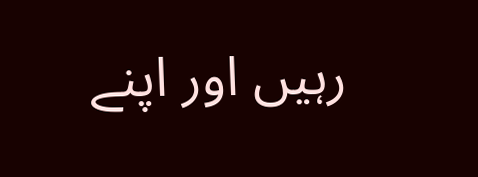رہیں اور اپنے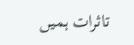تاثرات ہمیں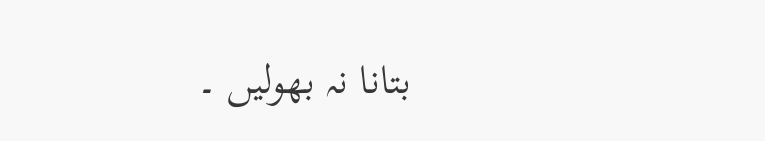بتانا نہ بھولیں ۔